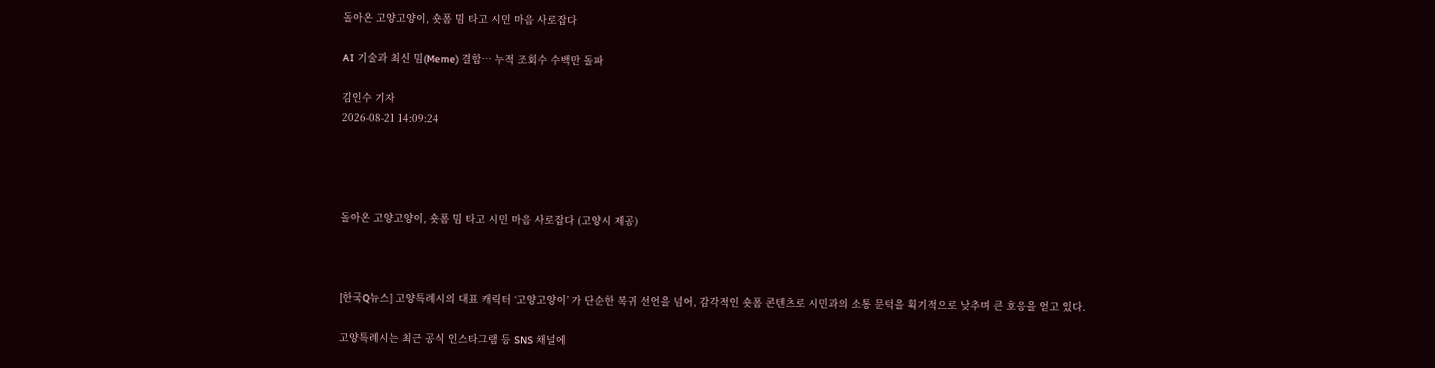돌아온 고양고양이, 숏폼 밈 타고 시민 마음 사로잡다

AI 기술과 최신 밈(Meme) 결합… 누적 조회수 수백만 돌파

김인수 기자
2026-08-21 14:09:24




돌아온 고양고양이, 숏폼 밈 타고 시민 마음 사로잡다 (고양시 제공)



[한국Q뉴스] 고양특례시의 대표 캐릭터 ‘고양고양이’ 가 단순한 복귀 선언을 넘어, 감각적인 숏폼 콘텐츠로 시민과의 소통 문턱을 획기적으로 낮추며 큰 호응을 얻고 있다.

고양특례시는 최근 공식 인스타그램 등 SNS 채널에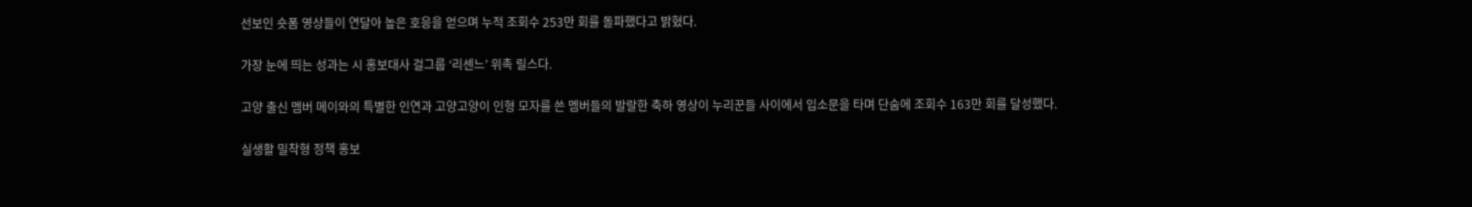선보인 숏폼 영상들이 연달아 높은 호응을 얻으며 누적 조회수 253만 회를 돌파했다고 밝혔다.

가장 눈에 띄는 성과는 시 홍보대사 걸그룹 ‘리센느’ 위촉 릴스다.

고양 출신 멤버 메이와의 특별한 인연과 고양고양이 인형 모자를 쓴 멤버들의 발랄한 축하 영상이 누리꾼들 사이에서 입소문을 타며 단숨에 조회수 163만 회를 달성했다.

실생활 밀착형 정책 홍보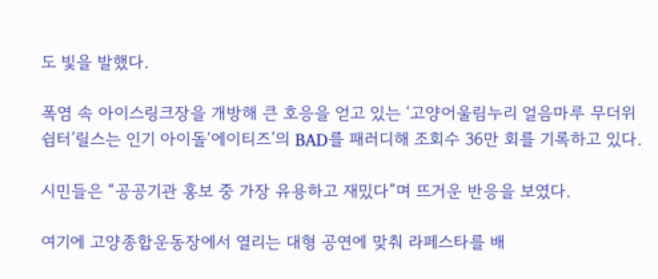도 빛을 발했다.

폭염 속 아이스링크장을 개방해 큰 호응을 얻고 있는 ‘고양어울림누리 얼음마루 무더위쉼터’릴스는 인기 아이돌‘에이티즈’의 BAD를 패러디해 조회수 36만 회를 기록하고 있다.

시민들은 “공공기관 홍보 중 가장 유용하고 재밌다”며 뜨거운 반응을 보였다.

여기에 고양종합운동장에서 열리는 대형 공연에 맞춰 라페스타를 배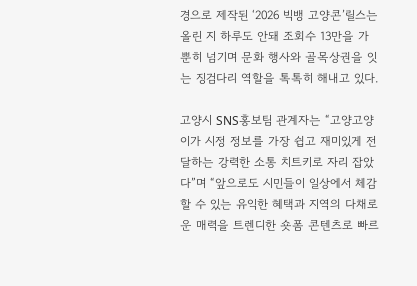경으로 제작된 ‘2026 빅뱅 고양콘’릴스는 올린 지 하루도 안돼 조회수 13만을 가뿐히 넘기며 문화 행사와 골목상권을 잇는 징검다리 역할을 톡톡히 해내고 있다.

고양시 SNS홍보팀 관계자는 “고양고양이가 시정 정보를 가장 쉽고 재미있게 전달하는 강력한 소통 치트키로 자리 잡았다”며 “앞으로도 시민들이 일상에서 체감할 수 있는 유익한 혜택과 지역의 다채로운 매력을 트렌디한 숏폼 콘텐츠로 빠르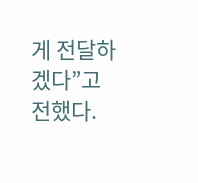게 전달하겠다”고 전했다.